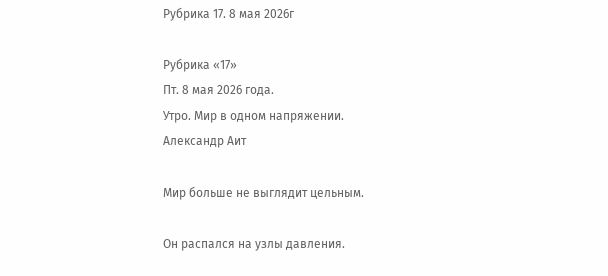Рубрика 17. 8 мая 2026г

Рубрика «17»
Пт. 8 мая 2026 года.
Утро. Мир в одном напряжении.
Александр Аит

Мир больше не выглядит цельным.

Он распался на узлы давления.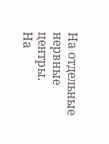На отдельные нервные центры.
На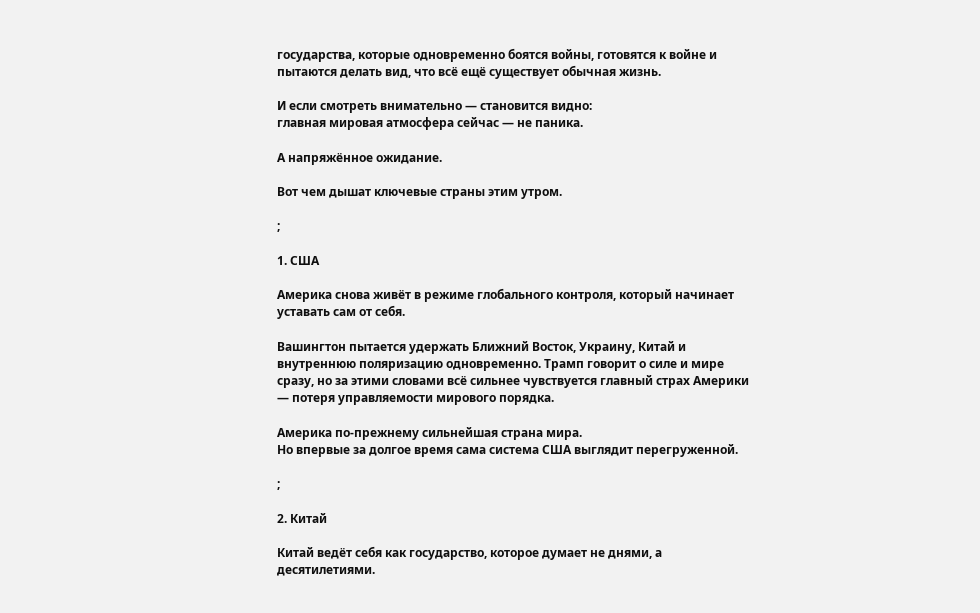государства, которые одновременно боятся войны, готовятся к войне и пытаются делать вид, что всё ещё существует обычная жизнь.

И если смотреть внимательно — становится видно:
главная мировая атмосфера сейчас — не паника.

А напряжённое ожидание.

Вот чем дышат ключевые страны этим утром.

;

1. США

Америка снова живёт в режиме глобального контроля, который начинает уставать сам от себя.

Вашингтон пытается удержать Ближний Восток, Украину, Китай и внутреннюю поляризацию одновременно. Трамп говорит о силе и мире сразу, но за этими словами всё сильнее чувствуется главный страх Америки — потеря управляемости мирового порядка.

Америка по-прежнему сильнейшая страна мира.
Но впервые за долгое время сама система США выглядит перегруженной.

;

2. Китай

Китай ведёт себя как государство, которое думает не днями, а десятилетиями.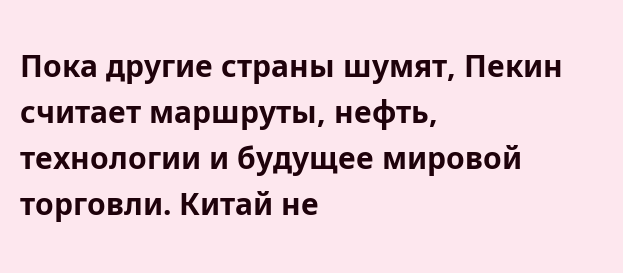Пока другие страны шумят, Пекин считает маршруты, нефть, технологии и будущее мировой торговли. Китай не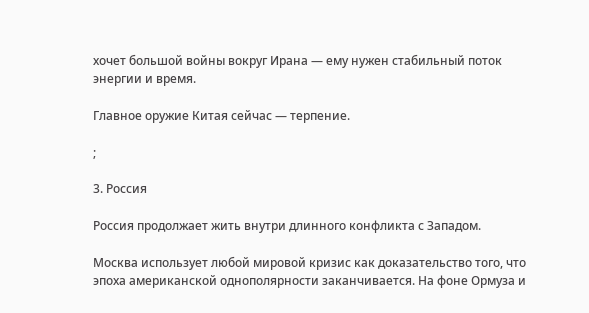хочет большой войны вокруг Ирана — ему нужен стабильный поток энергии и время.

Главное оружие Китая сейчас — терпение.

;

3. Россия

Россия продолжает жить внутри длинного конфликта с Западом.

Москва использует любой мировой кризис как доказательство того, что эпоха американской однополярности заканчивается. На фоне Ормуза и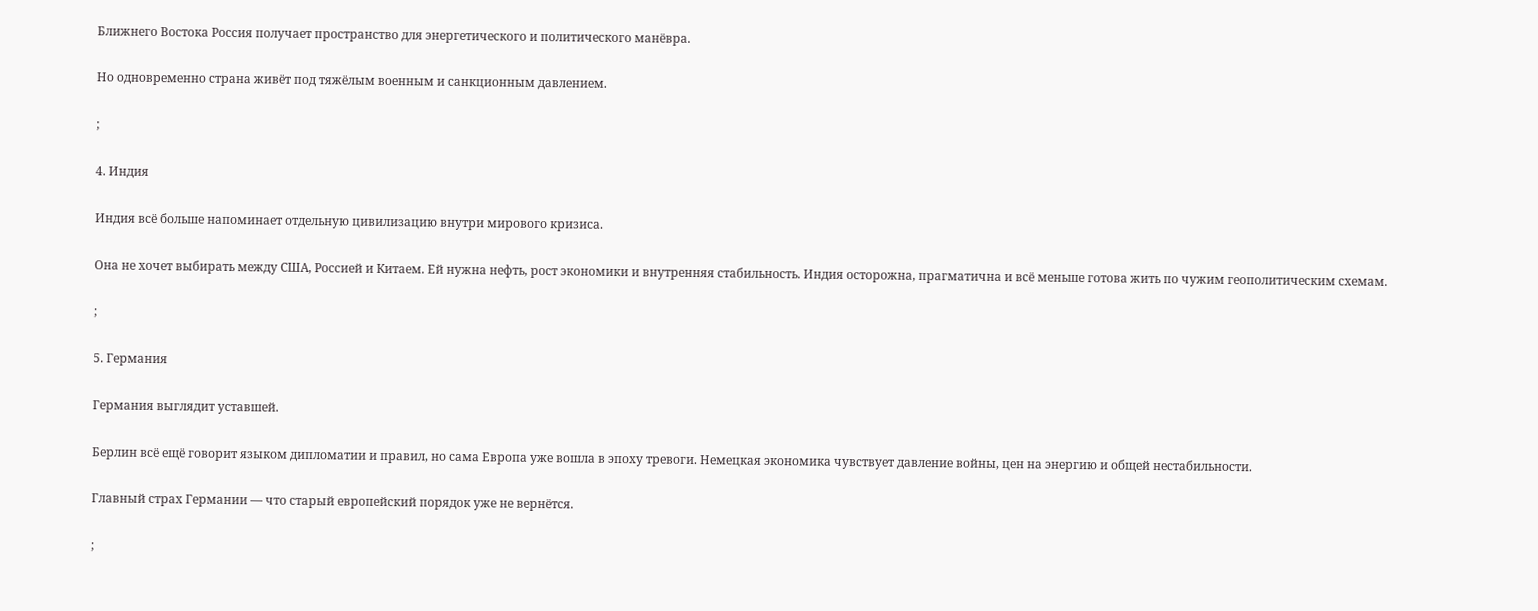Ближнего Востока Россия получает пространство для энергетического и политического манёвра.

Но одновременно страна живёт под тяжёлым военным и санкционным давлением.

;

4. Индия

Индия всё больше напоминает отдельную цивилизацию внутри мирового кризиса.

Она не хочет выбирать между США, Россией и Китаем. Ей нужна нефть, рост экономики и внутренняя стабильность. Индия осторожна, прагматична и всё меньше готова жить по чужим геополитическим схемам.

;

5. Германия

Германия выглядит уставшей.

Берлин всё ещё говорит языком дипломатии и правил, но сама Европа уже вошла в эпоху тревоги. Немецкая экономика чувствует давление войны, цен на энергию и общей нестабильности.

Главный страх Германии — что старый европейский порядок уже не вернётся.

;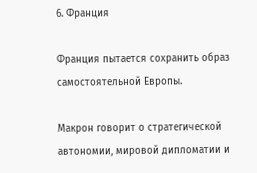6. Франция

Франция пытается сохранить образ самостоятельной Европы.

Макрон говорит о стратегической автономии, мировой дипломатии и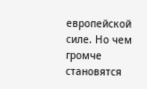европейской силе. Но чем громче становятся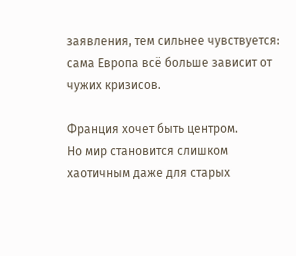заявления, тем сильнее чувствуется: сама Европа всё больше зависит от чужих кризисов.

Франция хочет быть центром.
Но мир становится слишком хаотичным даже для старых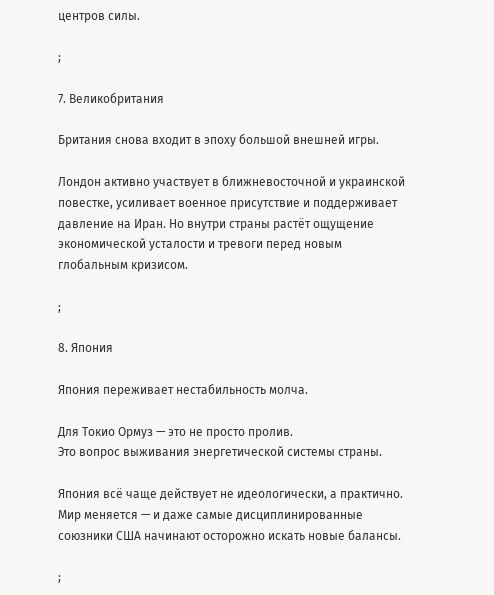центров силы.

;

7. Великобритания

Британия снова входит в эпоху большой внешней игры.

Лондон активно участвует в ближневосточной и украинской повестке, усиливает военное присутствие и поддерживает давление на Иран. Но внутри страны растёт ощущение экономической усталости и тревоги перед новым глобальным кризисом.

;

8. Япония

Япония переживает нестабильность молча.

Для Токио Ормуз — это не просто пролив.
Это вопрос выживания энергетической системы страны.

Япония всё чаще действует не идеологически, а практично. Мир меняется — и даже самые дисциплинированные союзники США начинают осторожно искать новые балансы.

;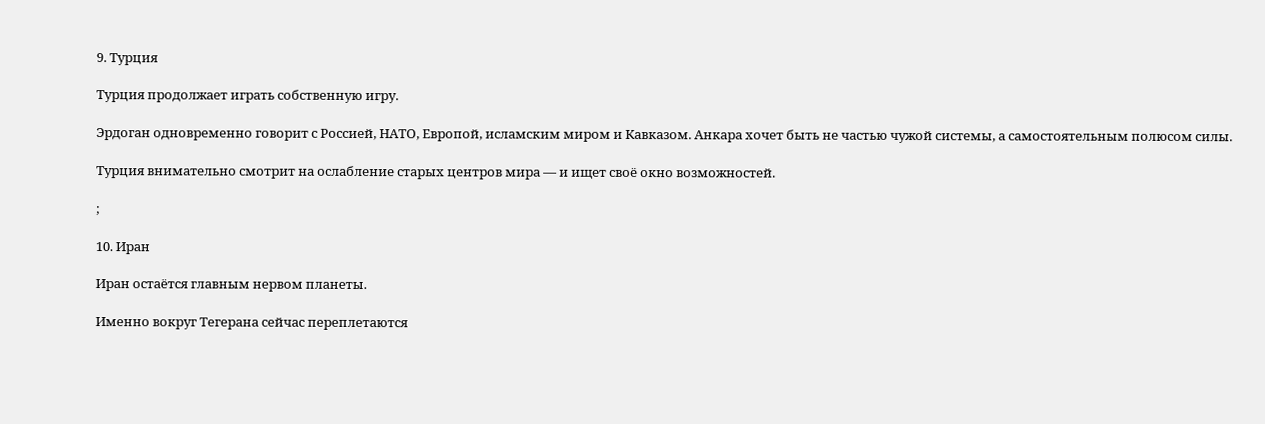9. Турция

Турция продолжает играть собственную игру.

Эрдоган одновременно говорит с Россией, НАТО, Европой, исламским миром и Кавказом. Анкара хочет быть не частью чужой системы, а самостоятельным полюсом силы.

Турция внимательно смотрит на ослабление старых центров мира — и ищет своё окно возможностей.

;

10. Иран

Иран остаётся главным нервом планеты.

Именно вокруг Тегерана сейчас переплетаются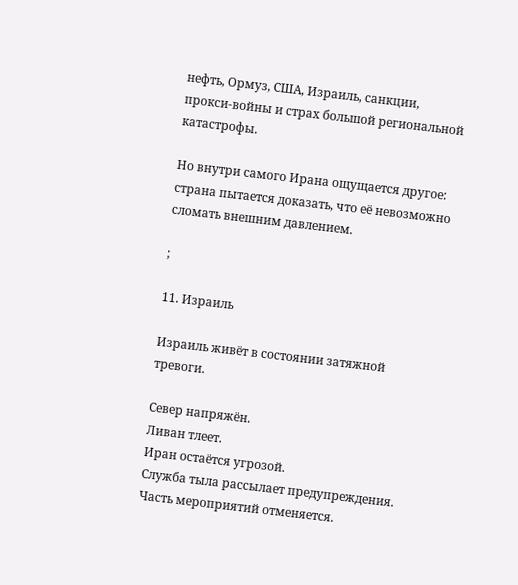нефть, Ормуз, США, Израиль, санкции, прокси-войны и страх большой региональной катастрофы.

Но внутри самого Ирана ощущается другое:
страна пытается доказать, что её невозможно сломать внешним давлением.

;

11. Израиль

Израиль живёт в состоянии затяжной тревоги.

Север напряжён.
Ливан тлеет.
Иран остаётся угрозой.
Служба тыла рассылает предупреждения.
Часть мероприятий отменяется.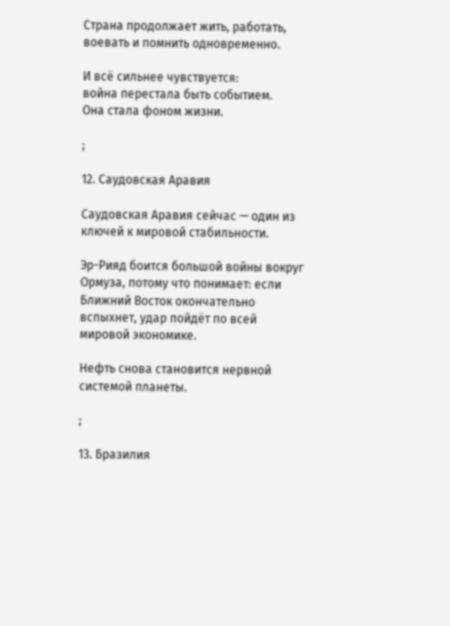Страна продолжает жить, работать, воевать и помнить одновременно.

И всё сильнее чувствуется:
война перестала быть событием.
Она стала фоном жизни.

;

12. Саудовская Аравия

Саудовская Аравия сейчас — один из ключей к мировой стабильности.

Эр-Рияд боится большой войны вокруг Ормуза, потому что понимает: если Ближний Восток окончательно вспыхнет, удар пойдёт по всей мировой экономике.

Нефть снова становится нервной системой планеты.

;

13. Бразилия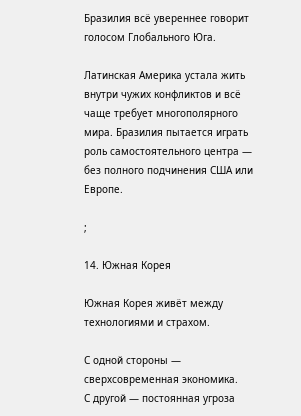Бразилия всё увереннее говорит голосом Глобального Юга.

Латинская Америка устала жить внутри чужих конфликтов и всё чаще требует многополярного мира. Бразилия пытается играть роль самостоятельного центра — без полного подчинения США или Европе.

;

14. Южная Корея

Южная Корея живёт между технологиями и страхом.

С одной стороны — сверхсовременная экономика.
С другой — постоянная угроза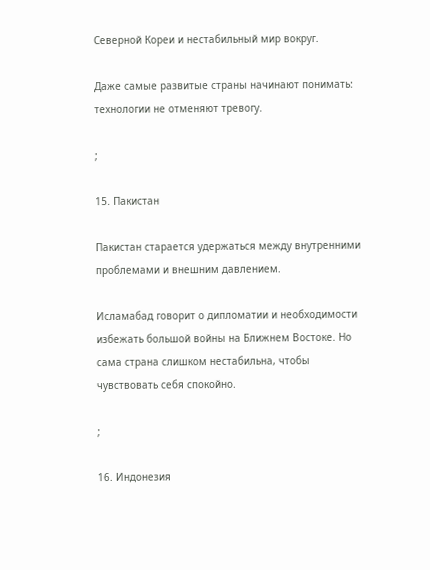Северной Кореи и нестабильный мир вокруг.

Даже самые развитые страны начинают понимать:
технологии не отменяют тревогу.

;

15. Пакистан

Пакистан старается удержаться между внутренними проблемами и внешним давлением.

Исламабад говорит о дипломатии и необходимости избежать большой войны на Ближнем Востоке. Но сама страна слишком нестабильна, чтобы чувствовать себя спокойно.

;

16. Индонезия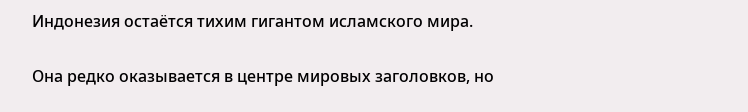Индонезия остаётся тихим гигантом исламского мира.

Она редко оказывается в центре мировых заголовков, но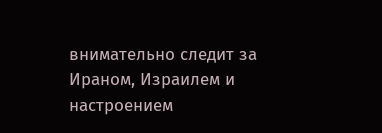внимательно следит за Ираном, Израилем и настроением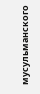мусульманского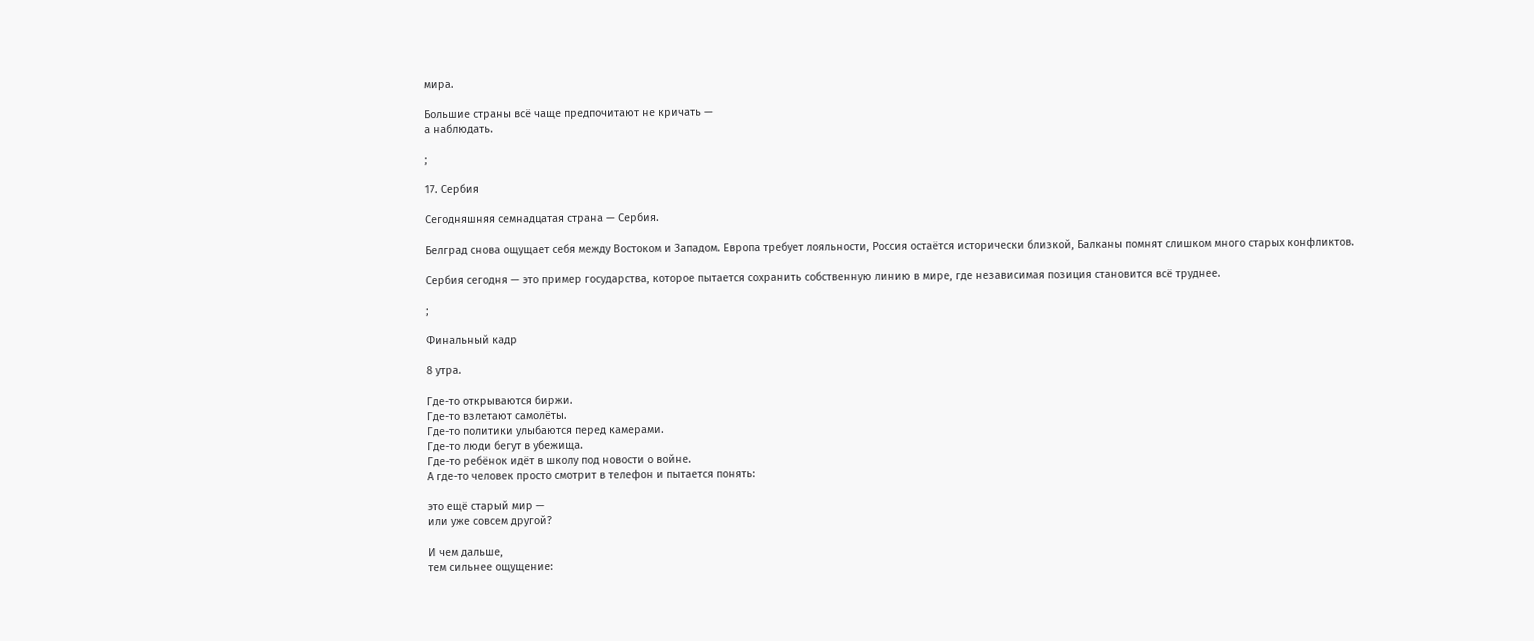мира.

Большие страны всё чаще предпочитают не кричать —
а наблюдать.

;

17. Сербия

Сегодняшняя семнадцатая страна — Сербия.

Белград снова ощущает себя между Востоком и Западом. Европа требует лояльности, Россия остаётся исторически близкой, Балканы помнят слишком много старых конфликтов.

Сербия сегодня — это пример государства, которое пытается сохранить собственную линию в мире, где независимая позиция становится всё труднее.

;

Финальный кадр

8 утра.

Где-то открываются биржи.
Где-то взлетают самолёты.
Где-то политики улыбаются перед камерами.
Где-то люди бегут в убежища.
Где-то ребёнок идёт в школу под новости о войне.
А где-то человек просто смотрит в телефон и пытается понять:

это ещё старый мир —
или уже совсем другой?

И чем дальше,
тем сильнее ощущение: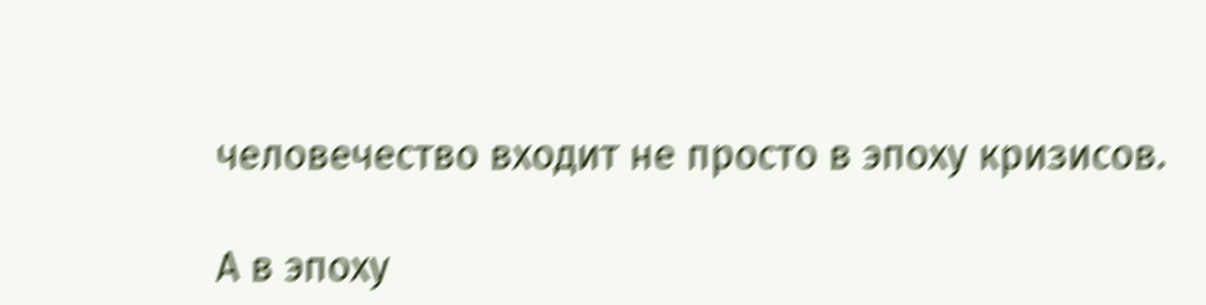человечество входит не просто в эпоху кризисов.

А в эпоху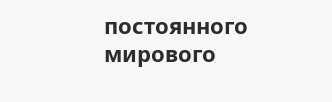постоянного мирового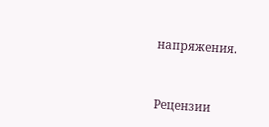напряжения.


Рецензии